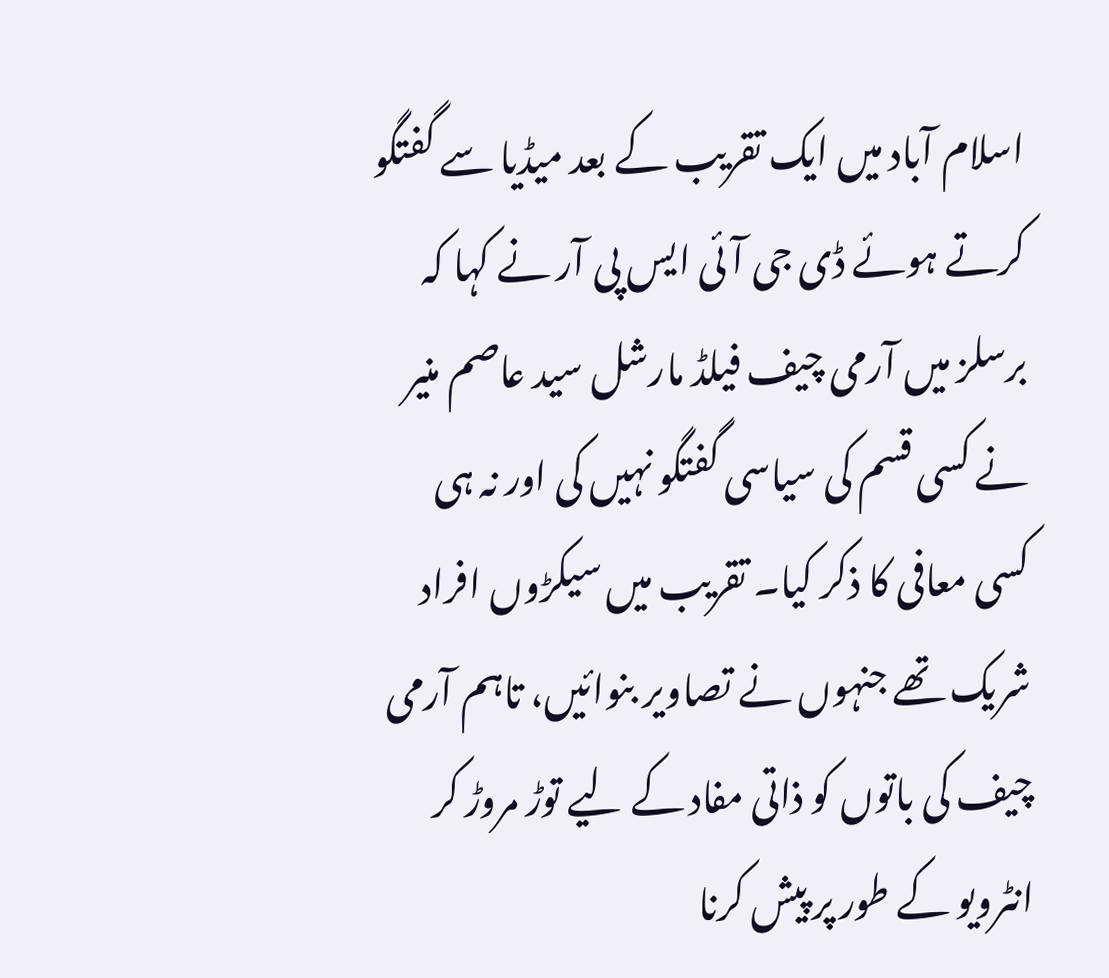اسلام آباد میں ایک تقریب کے بعد میڈیا سے گفتگو کرتے ہوئے ڈی جی آئی ایس پی آر نے کہا کہ برسلز میں آرمی چیف فیلڈ مارشل سید عاصم منیر نے کسی قسم کی سیاسی گفتگو نہیں کی اور نہ ہی کسی معافی کا ذکر کیا۔ تقریب میں سیکڑوں افراد شریک تھے جنہوں نے تصاویر بنوائیں، تاہم آرمی چیف کی باتوں کو ذاتی مفاد کے لیے توڑ مروڑ کر انٹرویو کے طور پر پیش کرنا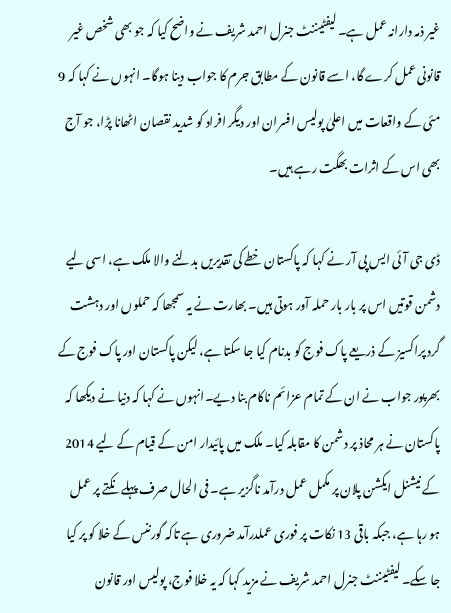غیر ذمہ دارانہ عمل ہے۔ لیفٹیننٹ جنرل احمد شریف نے واضح کیا کہ جو بھی شخص غیر قانونی عمل کرے گا، اسے قانون کے مطابق جرم کا جواب دینا ہوگا۔ انہوں نے کہا کہ 9 مئی کے واقعات میں اعلیٰ پولیس افسران اور دیگر افراد کو شدید نقصان اٹھانا پڑا، جو آج بھی اس کے اثرات بھگت رہے ہیں۔

ڈی جی آئی ایس پی آر نے کہا کہ پاکستان خطے کی تقدیریں بدلنے والا ملک ہے، اسی لیے دشمن قوتیں اس پر بار بار حملہ آور ہوتی ہیں۔ بھارت نے یہ سمجھا کہ حملوں اور دہشت گرد پراکسیز کے ذریعے پاک فوج کو بدنام کیا جا سکتا ہے، لیکن پاکستان اور پاک فوج کے بھرپور جواب نے ان کے تمام عزائم ناکام بنا دیے۔انہوں نے کہا کہ دنیا نے دیکھا کہ پاکستان نے ہر محاذ پر دشمن کا مقابلہ کیا۔ ملک میں پائیدار امن کے قیام کے لیے 2014 کے نیشنل ایکشن پلان پر مکمل عمل درآمد ناگزیر ہے۔ فی الحال صرف پہلے نکتے پر عمل ہو رہا ہے، جبکہ باقی 13 نکات پر فوری عملدرآمد ضروری ہے تاکہ گورننس کے خلا کو پر کیا جا سکے۔ لیفٹیننٹ جنرل احمد شریف نے مزید کہا کہ یہ خلا فوج، پولیس اور قانون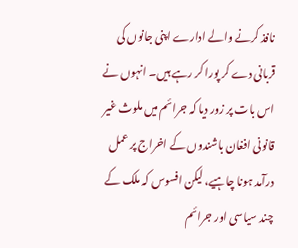نافذ کرنے والے ادارے اپنی جانوں کی قربانی دے کر پورا کر رہے ہیں۔ انہوں نے اس بات پر زور دیا کہ جرائم میں ملوث غیر قانونی افغان باشندوں کے اخراج پر عمل درآمد ہونا چاہیے، لیکن افسوس کہ ملک کے چند سیاسی اور جرائم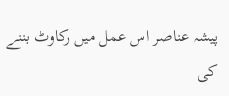پیشہ عناصر اس عمل میں رکاوٹ بننے کی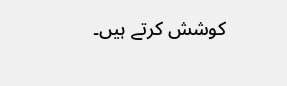کوشش کرتے ہیں۔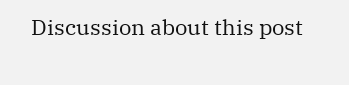Discussion about this post